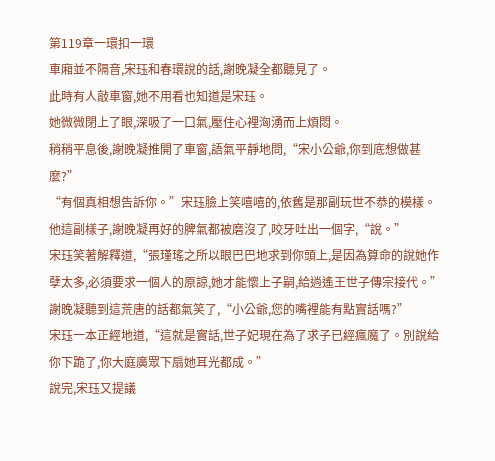第119章一環扣一環
車廂並不隔音,宋珏和春環說的話,謝晚凝全都聽見了。
此時有人敲車窗,她不用看也知道是宋珏。
她微微閉上了眼,深吸了一口氣,壓住心裡洶湧而上煩悶。
稍稍平息後,謝晚凝推開了車窗,語氣平靜地問,“宋小公爺,你到底想做甚麼?”
“有個真相想告訴你。”宋珏臉上笑嘻嘻的,依舊是那副玩世不恭的模樣。
他這副樣子,謝晚凝再好的脾氣都被磨沒了,咬牙吐出一個字,“說。”
宋珏笑著解釋道,“張瑾瑤之所以眼巴巴地求到你頭上,是因為算命的說她作孽太多,必須要求一個人的原諒,她才能懷上子嗣,給逍遙王世子傳宗接代。”
謝晚凝聽到這荒唐的話都氣笑了,“小公爺,您的嘴裡能有點實話嗎?”
宋珏一本正經地道,“這就是實話,世子妃現在為了求子已經瘋魔了。別說給你下跪了,你大庭廣眾下扇她耳光都成。”
說完,宋珏又提議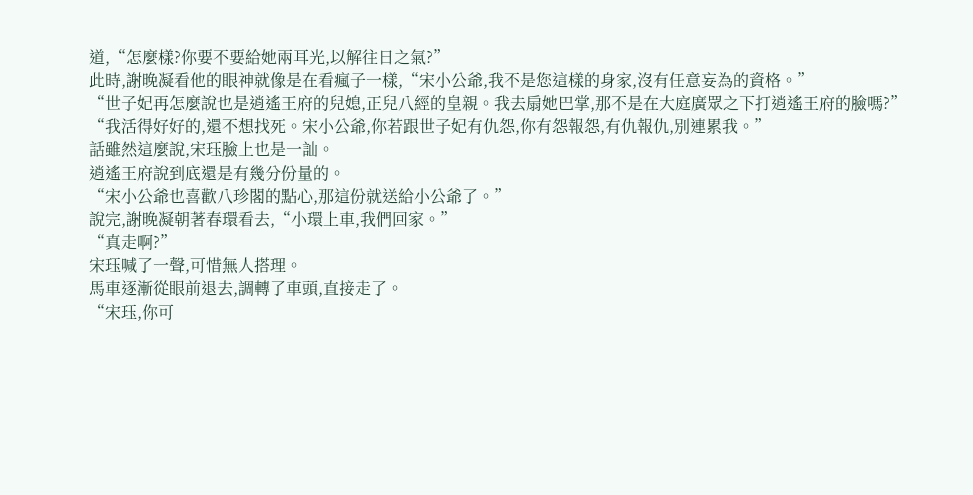道,“怎麼樣?你要不要給她兩耳光,以解往日之氣?”
此時,謝晚凝看他的眼神就像是在看瘋子一樣,“宋小公爺,我不是您這樣的身家,沒有任意妄為的資格。”
“世子妃再怎麼說也是逍遙王府的兒媳,正兒八經的皇親。我去扇她巴掌,那不是在大庭廣眾之下打逍遙王府的臉嗎?”
“我活得好好的,還不想找死。宋小公爺,你若跟世子妃有仇怨,你有怨報怨,有仇報仇,別連累我。”
話雖然這麼說,宋珏臉上也是一訕。
逍遙王府說到底還是有幾分份量的。
“宋小公爺也喜歡八珍閣的點心,那這份就送給小公爺了。”
說完,謝晚凝朝著春環看去,“小環上車,我們回家。”
“真走啊?”
宋珏喊了一聲,可惜無人搭理。
馬車逐漸從眼前退去,調轉了車頭,直接走了。
“宋珏,你可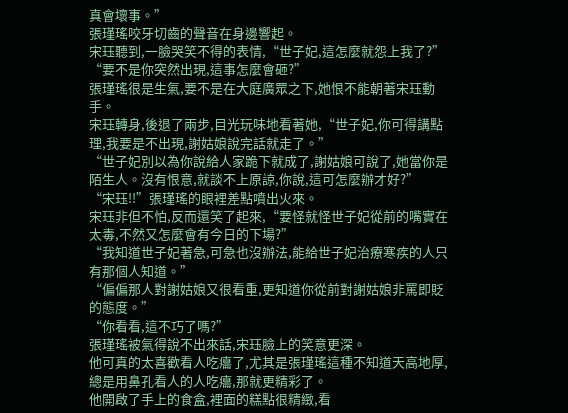真會壞事。”
張瑾瑤咬牙切齒的聲音在身邊響起。
宋珏聽到,一臉哭笑不得的表情,“世子妃,這怎麼就怨上我了?”
“要不是你突然出現,這事怎麼會砸?”
張瑾瑤很是生氣,要不是在大庭廣眾之下,她恨不能朝著宋珏動手。
宋珏轉身,後退了兩步,目光玩味地看著她,“世子妃,你可得講點理,我要是不出現,謝姑娘說完話就走了。”
“世子妃別以為你說給人家跪下就成了,謝姑娘可說了,她當你是陌生人。沒有恨意,就談不上原諒,你說,這可怎麼辦才好?”
“宋珏!!”張瑾瑤的眼裡差點噴出火來。
宋珏非但不怕,反而還笑了起來,“要怪就怪世子妃從前的嘴實在太毒,不然又怎麼會有今日的下場?”
“我知道世子妃著急,可急也沒辦法,能給世子妃治療寒疾的人只有那個人知道。”
“偏偏那人對謝姑娘又很看重,更知道你從前對謝姑娘非罵即貶的態度。”
“你看看,這不巧了嗎?”
張瑾瑤被氣得說不出來話,宋珏臉上的笑意更深。
他可真的太喜歡看人吃癟了,尤其是張瑾瑤這種不知道天高地厚,總是用鼻孔看人的人吃癟,那就更精彩了。
他開啟了手上的食盒,裡面的糕點很精緻,看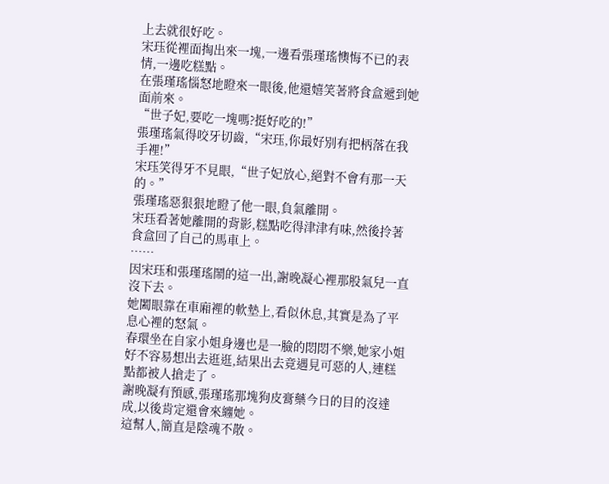上去就很好吃。
宋珏從裡面掏出來一塊,一邊看張瑾瑤懊悔不已的表情,一邊吃糕點。
在張瑾瑤惱怒地瞪來一眼後,他還嬉笑著將食盒遞到她面前來。
“世子妃,要吃一塊嗎?挺好吃的!”
張瑾瑤氣得咬牙切齒,“宋珏,你最好別有把柄落在我手裡!”
宋珏笑得牙不見眼,“世子妃放心,絕對不會有那一天的。”
張瑾瑤惡狠狠地瞪了他一眼,負氣離開。
宋珏看著她離開的背影,糕點吃得津津有味,然後拎著食盒回了自己的馬車上。
……
因宋珏和張瑾瑤鬧的這一出,謝晚凝心裡那股氣兒一直沒下去。
她闔眼靠在車廂裡的軟墊上,看似休息,其實是為了平息心裡的怒氣。
春環坐在自家小姐身邊也是一臉的悶悶不樂,她家小姐好不容易想出去逛逛,結果出去竟遇見可惡的人,連糕點都被人搶走了。
謝晚凝有預感,張瑾瑤那塊狗皮膏藥今日的目的沒達成,以後肯定還會來纏她。
這幫人,簡直是陰魂不散。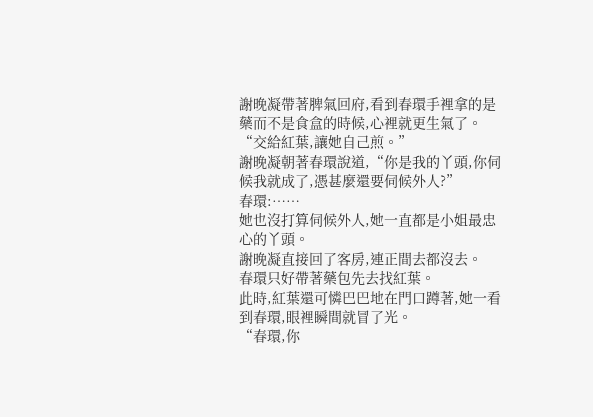謝晚凝帶著脾氣回府,看到春環手裡拿的是藥而不是食盒的時候,心裡就更生氣了。
“交給紅葉,讓她自己煎。”
謝晚凝朝著春環說道,“你是我的丫頭,你伺候我就成了,憑甚麼還要伺候外人?”
春環:……
她也沒打算伺候外人,她一直都是小姐最忠心的丫頭。
謝晚凝直接回了客房,連正間去都沒去。
春環只好帶著藥包先去找紅葉。
此時,紅葉還可憐巴巴地在門口蹲著,她一看到春環,眼裡瞬間就冒了光。
“春環,你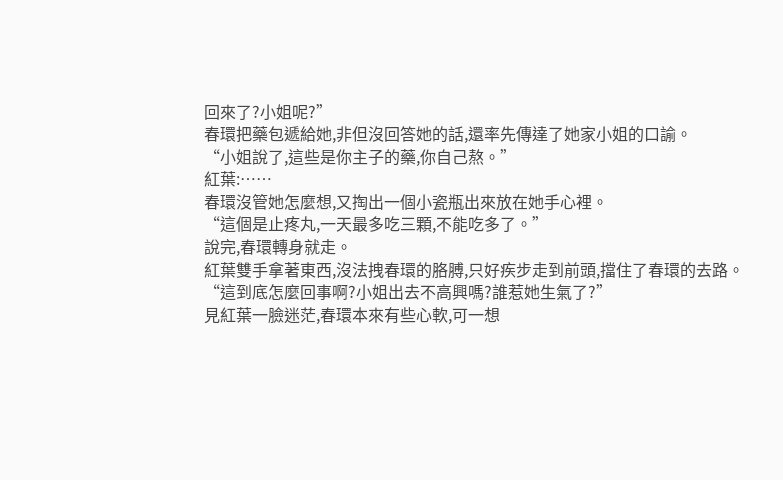回來了?小姐呢?”
春環把藥包遞給她,非但沒回答她的話,還率先傳達了她家小姐的口諭。
“小姐說了,這些是你主子的藥,你自己熬。”
紅葉:……
春環沒管她怎麼想,又掏出一個小瓷瓶出來放在她手心裡。
“這個是止疼丸,一天最多吃三顆,不能吃多了。”
說完,春環轉身就走。
紅葉雙手拿著東西,沒法拽春環的胳膊,只好疾步走到前頭,擋住了春環的去路。
“這到底怎麼回事啊?小姐出去不高興嗎?誰惹她生氣了?”
見紅葉一臉迷茫,春環本來有些心軟,可一想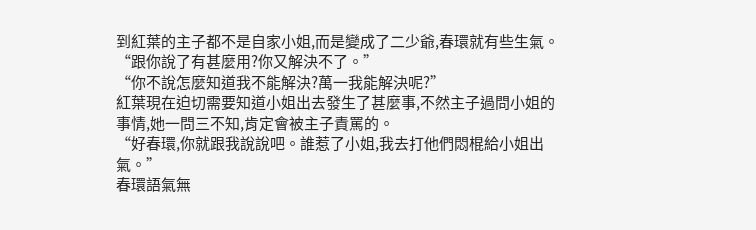到紅葉的主子都不是自家小姐,而是變成了二少爺,春環就有些生氣。
“跟你說了有甚麼用?你又解決不了。”
“你不說怎麼知道我不能解決?萬一我能解決呢?”
紅葉現在迫切需要知道小姐出去發生了甚麼事,不然主子過問小姐的事情,她一問三不知,肯定會被主子責罵的。
“好春環,你就跟我說說吧。誰惹了小姐,我去打他們悶棍給小姐出氣。”
春環語氣無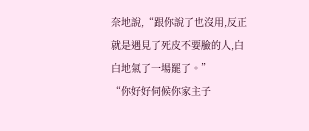奈地說,“跟你說了也沒用,反正就是遇見了死皮不要臉的人,白白地氣了一場罷了。”
“你好好伺候你家主子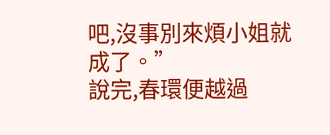吧,沒事別來煩小姐就成了。”
說完,春環便越過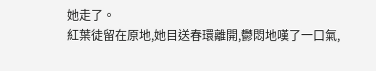她走了。
紅葉徒留在原地,她目送春環離開,鬱悶地嘆了一口氣,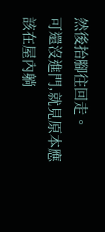然後抬腳往回走。
可還沒進門,就見原本應該在屋內躺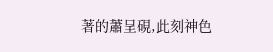著的蕭呈硯,此刻神色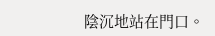陰沉地站在門口。